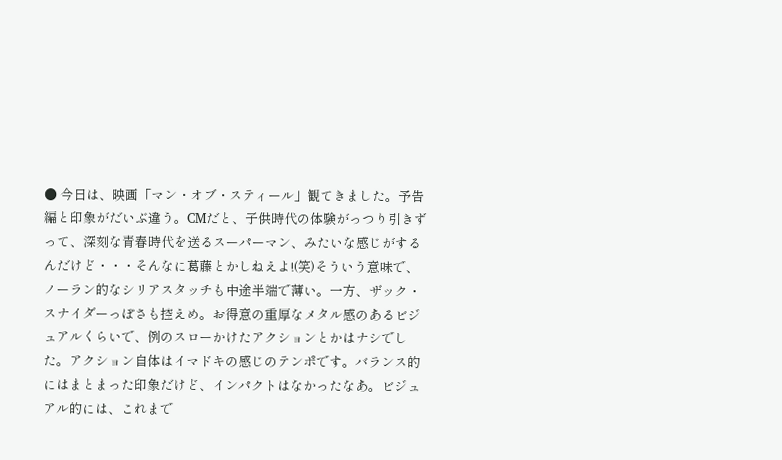● 今日は、映画「マン・オブ・スティール」観てきました。予告編と印象がだいぶ違う。CMだと、子供時代の体験がっつり引きずって、深刻な青春時代を送るスーパーマン、みたいな感じがするんだけど・・・そんなに葛藤とかしねえよ!(笑)そういう意味で、ノーラン的なシリアスタッチも中途半端で薄い。一方、ザック・スナイダーっぽさも控えめ。お得意の重厚なメタル感のあるビジュアルくらいで、例のスローかけたアクションとかはナシでした。アクション自体はイマドキの感じのテンポです。バランス的にはまとまった印象だけど、インパクトはなかったなあ。ビジュアル的には、これまで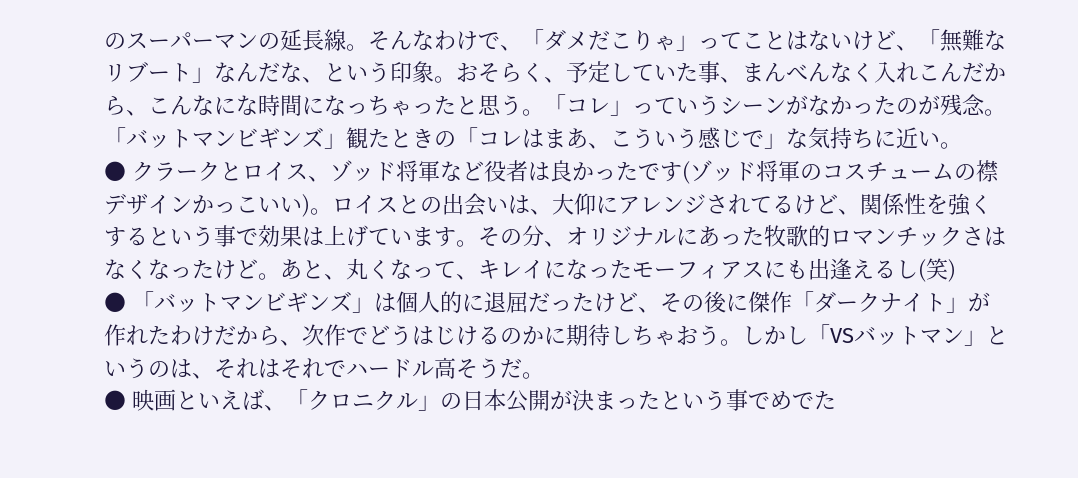のスーパーマンの延長線。そんなわけで、「ダメだこりゃ」ってことはないけど、「無難なリブート」なんだな、という印象。おそらく、予定していた事、まんべんなく入れこんだから、こんなにな時間になっちゃったと思う。「コレ」っていうシーンがなかったのが残念。「バットマンビギンズ」観たときの「コレはまあ、こういう感じで」な気持ちに近い。
● クラークとロイス、ゾッド将軍など役者は良かったです(ゾッド将軍のコスチュームの襟デザインかっこいい)。ロイスとの出会いは、大仰にアレンジされてるけど、関係性を強くするという事で効果は上げています。その分、オリジナルにあった牧歌的ロマンチックさはなくなったけど。あと、丸くなって、キレイになったモーフィアスにも出逢えるし(笑)
● 「バットマンビギンズ」は個人的に退屈だったけど、その後に傑作「ダークナイト」が作れたわけだから、次作でどうはじけるのかに期待しちゃおう。しかし「VSバットマン」というのは、それはそれでハードル高そうだ。
● 映画といえば、「クロニクル」の日本公開が決まったという事でめでた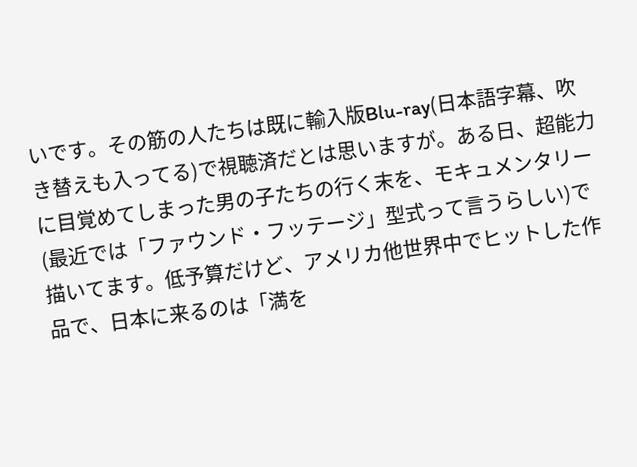いです。その筋の人たちは既に輸入版Blu-ray(日本語字幕、吹き替えも入ってる)で視聴済だとは思いますが。ある日、超能力に目覚めてしまった男の子たちの行く末を、モキュメンタリー(最近では「ファウンド・フッテージ」型式って言うらしい)で描いてます。低予算だけど、アメリカ他世界中でヒットした作品で、日本に来るのは「満を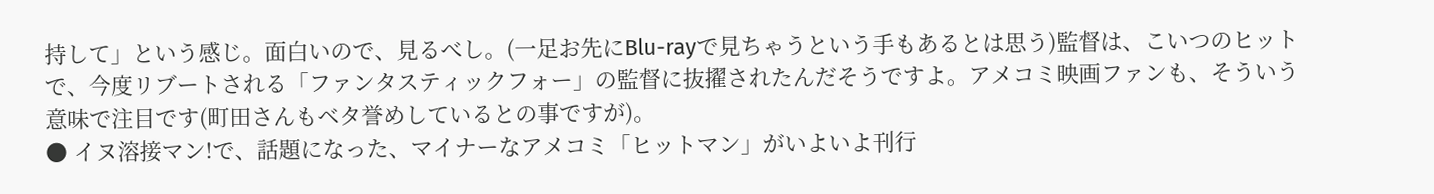持して」という感じ。面白いので、見るべし。(一足お先にBlu-rayで見ちゃうという手もあるとは思う)監督は、こいつのヒットで、今度リブートされる「ファンタスティックフォー」の監督に抜擢されたんだそうですよ。アメコミ映画ファンも、そういう意味で注目です(町田さんもベタ誉めしているとの事ですが)。
● イヌ溶接マン!で、話題になった、マイナーなアメコミ「ヒットマン」がいよいよ刊行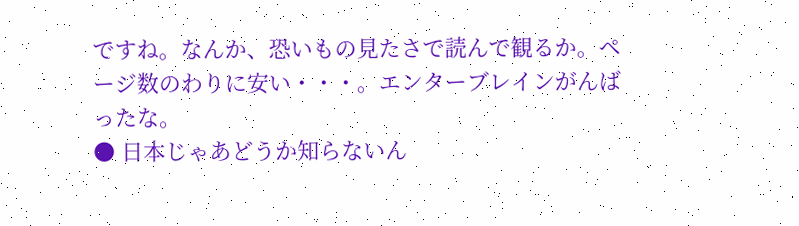ですね。なんか、恐いもの見たさで読んで観るか。ページ数のわりに安い・・・。エンターブレインがんばったな。
● 日本じゃあどうか知らないん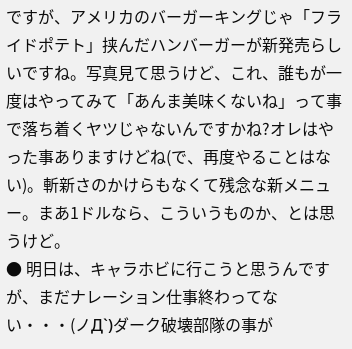ですが、アメリカのバーガーキングじゃ「フライドポテト」挟んだハンバーガーが新発売らしいですね。写真見て思うけど、これ、誰もが一度はやってみて「あんま美味くないね」って事で落ち着くヤツじゃないんですかね?オレはやった事ありますけどね(で、再度やることはない)。斬新さのかけらもなくて残念な新メニュー。まあ1ドルなら、こういうものか、とは思うけど。
● 明日は、キャラホビに行こうと思うんですが、まだナレーション仕事終わってない・・・(ノД`)ダーク破壊部隊の事が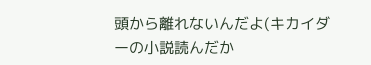頭から離れないんだよ(キカイダーの小説読んだか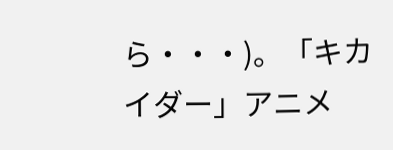ら・・・)。「キカイダー」アニメ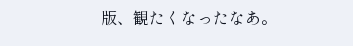版、観たくなったなあ。